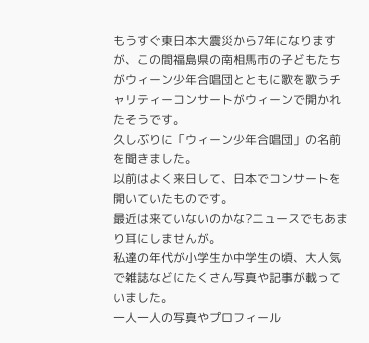もうすぐ東日本大震災から7年になりますが、この間福島県の南相馬市の子どもたちがウィーン少年合唱団とともに歌を歌うチャリティーコンサートがウィーンで開かれたそうです。
久しぶりに「ウィーン少年合唱団」の名前を聞きました。
以前はよく来日して、日本でコンサートを開いていたものです。
最近は来ていないのかな?ニュースでもあまり耳にしませんが。
私達の年代が小学生か中学生の頃、大人気で雑誌などにたくさん写真や記事が載っていました。
一人一人の写真やプロフィール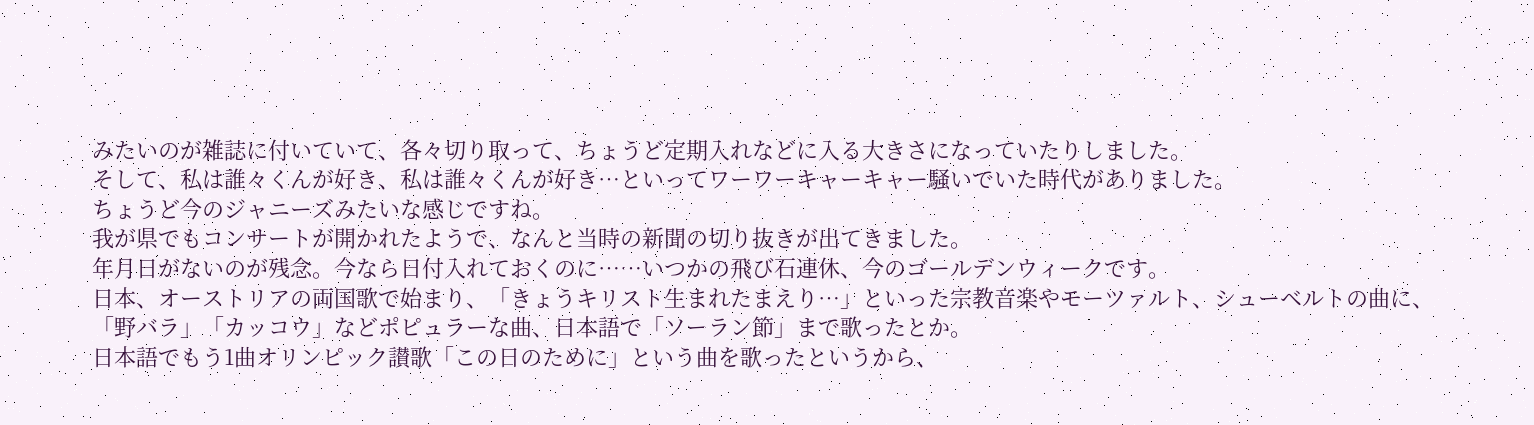みたいのが雑誌に付いていて、各々切り取って、ちょうど定期入れなどに入る大きさになっていたりしました。
そして、私は誰々くんが好き、私は誰々くんが好き…といってワーワーキャーキャー騒いでいた時代がありました。
ちょうど今のジャニーズみたいな感じですね。
我が県でもコンサートが開かれたようで、なんと当時の新聞の切り抜きが出てきました。
年月日がないのが残念。今なら日付入れておくのに……いつかの飛び石連休、今のゴールデンウィークです。
日本、オーストリアの両国歌で始まり、「きょうキリスト生まれたまえり…」といった宗教音楽やモーツァルト、シューベルトの曲に、「野バラ」「カッコウ」などポピュラーな曲、日本語で「ソーラン節」まで歌ったとか。
日本語でもう1曲オリンピック讃歌「この日のために」という曲を歌ったというから、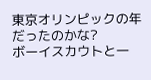東京オリンピックの年だったのかな?
ボーイスカウトと一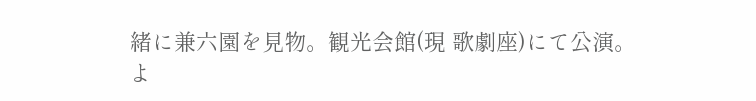緒に兼六園を見物。観光会館(現 歌劇座)にて公演。
よ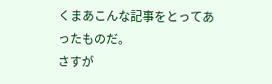くまあこんな記事をとってあったものだ。
さすが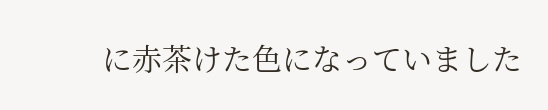に赤茶けた色になっていました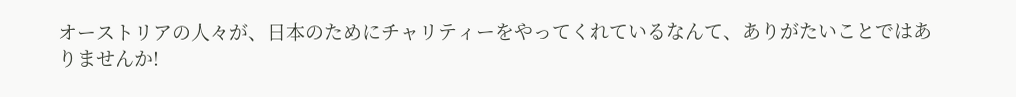オーストリアの人々が、日本のためにチャリティーをやってくれているなんて、ありがたいことではありませんか!